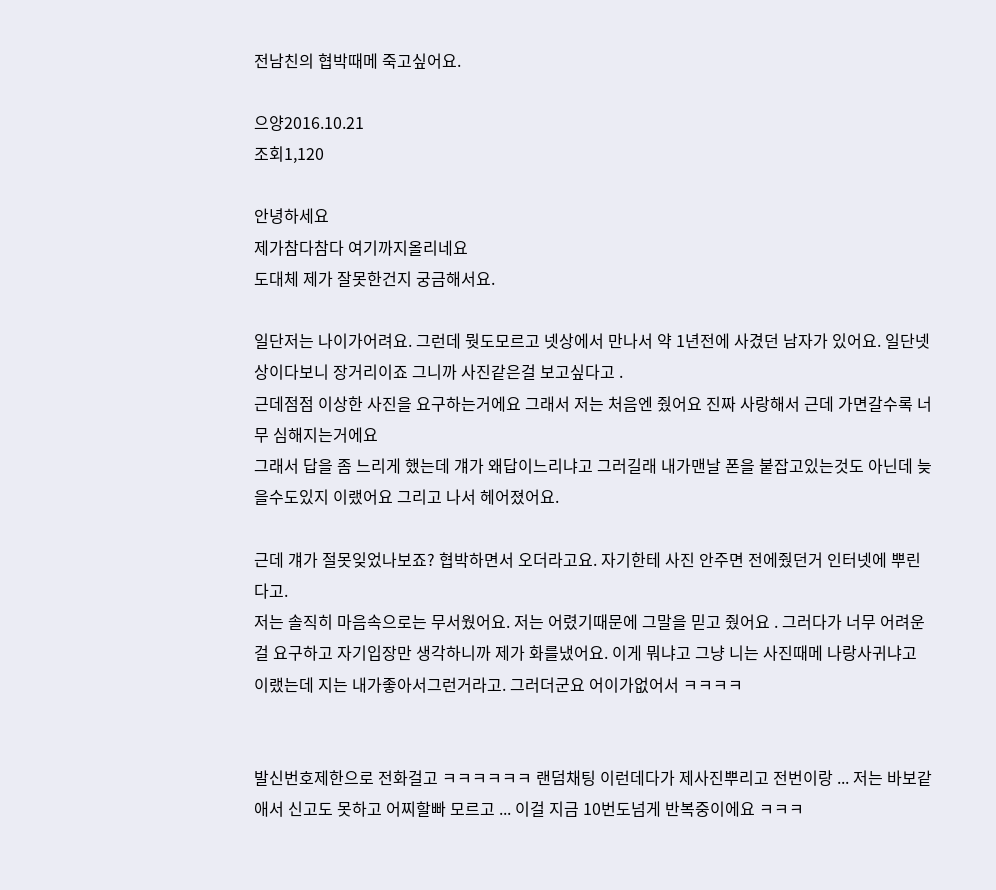전남친의 협박때메 죽고싶어요.

으양2016.10.21
조회1,120

안녕하세요
제가참다참다 여기까지올리네요
도대체 제가 잘못한건지 궁금해서요.

일단저는 나이가어려요. 그런데 뭣도모르고 넷상에서 만나서 약 1년전에 사겼던 남자가 있어요. 일단넷상이다보니 장거리이죠 그니까 사진같은걸 보고싶다고 .
근데점점 이상한 사진을 요구하는거에요 그래서 저는 처음엔 줬어요 진짜 사랑해서 근데 가면갈수록 너무 심해지는거에요
그래서 답을 좀 느리게 했는데 걔가 왜답이느리냐고 그러길래 내가맨날 폰을 붙잡고있는것도 아닌데 늦을수도있지 이랬어요 그리고 나서 헤어졌어요.

근데 걔가 절못잊었나보죠? 협박하면서 오더라고요. 자기한테 사진 안주면 전에줬던거 인터넷에 뿌린다고.
저는 솔직히 마음속으로는 무서웠어요. 저는 어렸기때문에 그말을 믿고 줬어요 . 그러다가 너무 어려운걸 요구하고 자기입장만 생각하니까 제가 화를냈어요. 이게 뭐냐고 그냥 니는 사진때메 나랑사귀냐고 이랬는데 지는 내가좋아서그런거라고. 그러더군요 어이가없어서 ㅋㅋㅋㅋ


발신번호제한으로 전화걸고 ㅋㅋㅋㅋㅋㅋ 랜덤채팅 이런데다가 제사진뿌리고 전번이랑 ... 저는 바보같애서 신고도 못하고 어찌할빠 모르고 ... 이걸 지금 10번도넘게 반복중이에요 ㅋㅋㅋ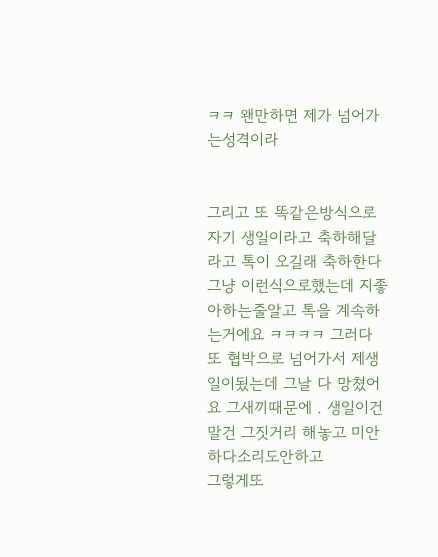ㅋㅋ 왠만하면 제가 넘어가는성격이라


그리고 또 똑같은방식으로 자기 생일이라고 축하해달라고 톡이 오길래 축하한다 그냥 이런식으로했는데 지좋아하는줄알고 톡을 계속하는거에요 ㅋㅋㅋㅋ 그러다 또 협박으로 넘어가서 제생일이됬는데 그날 다 망쳤어요 그새끼때문에 . 생일이건 말건 그짓거리 해놓고 미안하다소리도안하고
그렇게또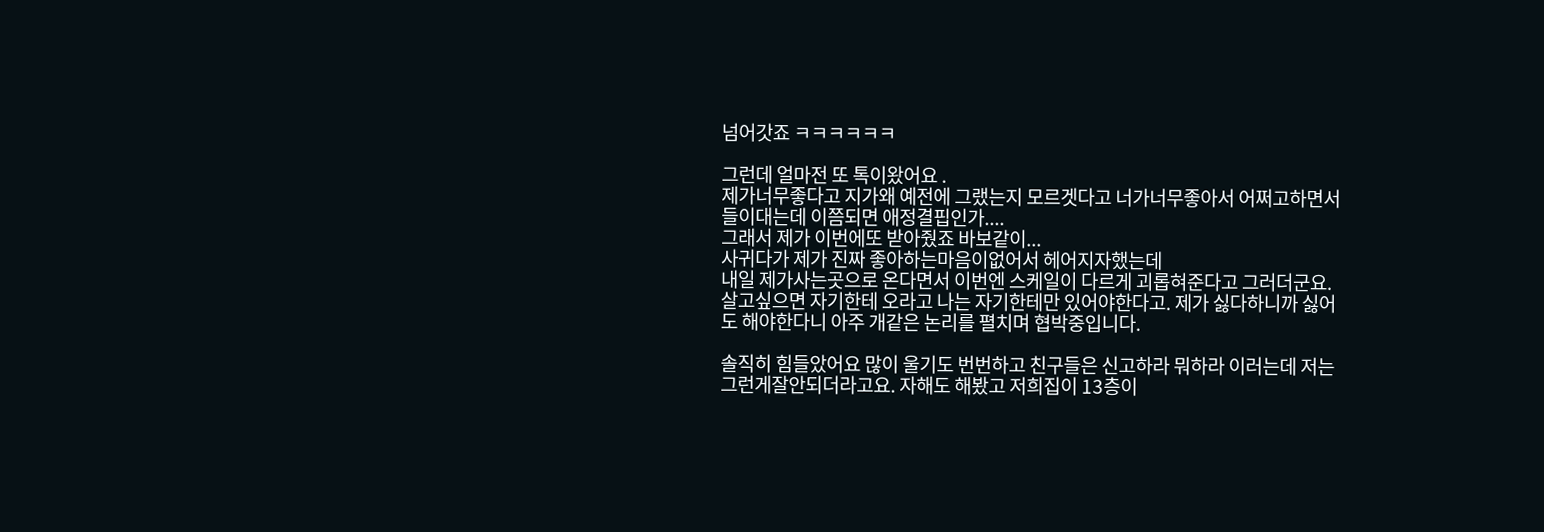넘어갓죠 ㅋㅋㅋㅋㅋㅋ

그런데 얼마전 또 톡이왔어요 .
제가너무좋다고 지가왜 예전에 그랬는지 모르겟다고 너가너무좋아서 어쩌고하면서 들이대는데 이쯤되면 애정결핍인가....
그래서 제가 이번에또 받아줬죠 바보같이...
사귀다가 제가 진짜 좋아하는마음이없어서 헤어지자했는데
내일 제가사는곳으로 온다면서 이번엔 스케일이 다르게 괴롭혀준다고 그러더군요. 살고싶으면 자기한테 오라고 나는 자기한테만 있어야한다고. 제가 싫다하니까 싫어도 해야한다니 아주 개같은 논리를 펼치며 협박중입니다.

솔직히 힘들았어요 많이 울기도 번번하고 친구들은 신고하라 뭐하라 이러는데 저는 그런게잘안되더라고요. 자해도 해봤고 저희집이 13층이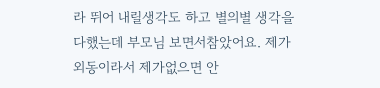라 뛰어 내릴생각도 하고 별의별 생각을 다했는데 부모님 보면서참았어요. 제가 외동이라서 제가없으면 안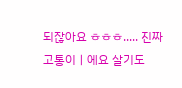되잖아요 ㅎㅎㅎ..... 진짜 고통이ㅣ에요 살기도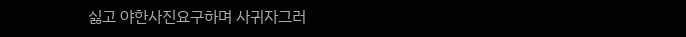싫고 야한사진요구하며 사귀자그러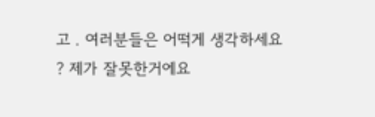고 . 여러분들은 어떡게 생각하세요 ? 제가 잘못한거에요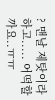? 맨날 제탓이라하고..... 어떡할까요..ㅠㅠ